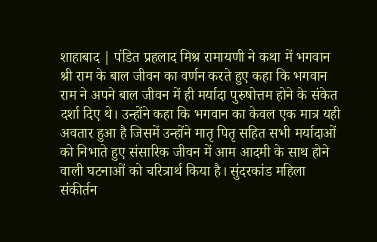शाहाबाद | पंडित प्रहलाद मिश्र रामायणी ने कथा में भगवान श्री राम के बाल जीवन का वर्णन करते हुए कहा कि भगवान राम ने अपने बाल जीवन में ही मर्यादा पुरुषोत्तम होने के संकेत दर्शा दिए थे। उन्होंने कहा कि भगवान का केवल एक मात्र यही अवतार हुआ है जिसमें उन्होंने मातृ पितृ सहित सभी मर्यादाओं को निभाते हुए संसारिक जीवन में आम आदमी के साथ होने वाली घटनाओं को चरित्रार्थ किया है। सुंदरकांड महिला संकीर्तन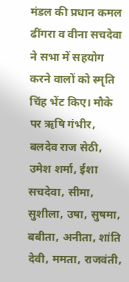मंडल की प्रधान कमल ढींगरा व वीना सचदेवा ने सभा में सहयोग करने वालों को स्मृति चिंह भेंट किए। मौके पर ऋषि गंभीर, बलदेव राज सेठी, उमेश शर्मा, ईशा सचदेवा, सीमा, सुशीला, उषा, सुषमा, बबीता, अनीता, शांति देवी, ममता, राजवंती,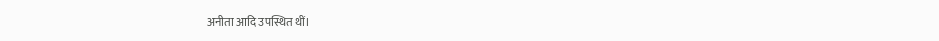अनीता आदि उपस्थित थीं।